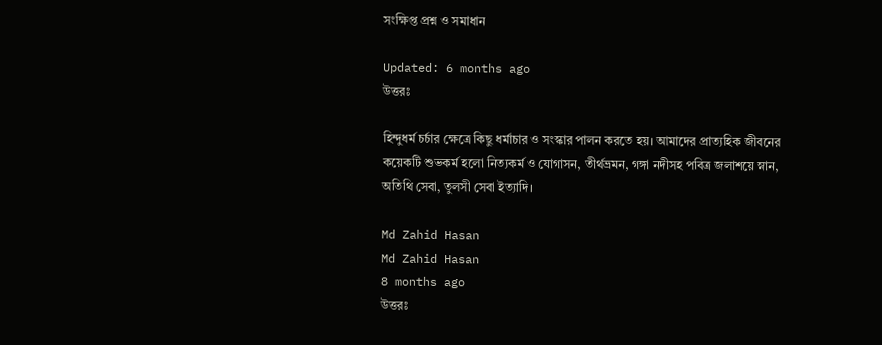সংক্ষিপ্ত প্রশ্ন ও সমাধান

Updated: 6 months ago
উত্তরঃ

হিন্দুধর্ম চর্চার ক্ষেত্রে কিছু ধর্মাচার ও সংস্কার পালন করতে হয়। আমাদের প্রাত্যহিক জীবনের কয়েকটি শুভকর্ম হলো নিত্যকর্ম ও যোগাসন, তীর্থভ্রমন, গঙ্গা নদীসহ পবিত্র জলাশয়ে স্নান, অতিথি সেবা, তুলসী সেবা ইত্যাদি।

Md Zahid Hasan
Md Zahid Hasan
8 months ago
উত্তরঃ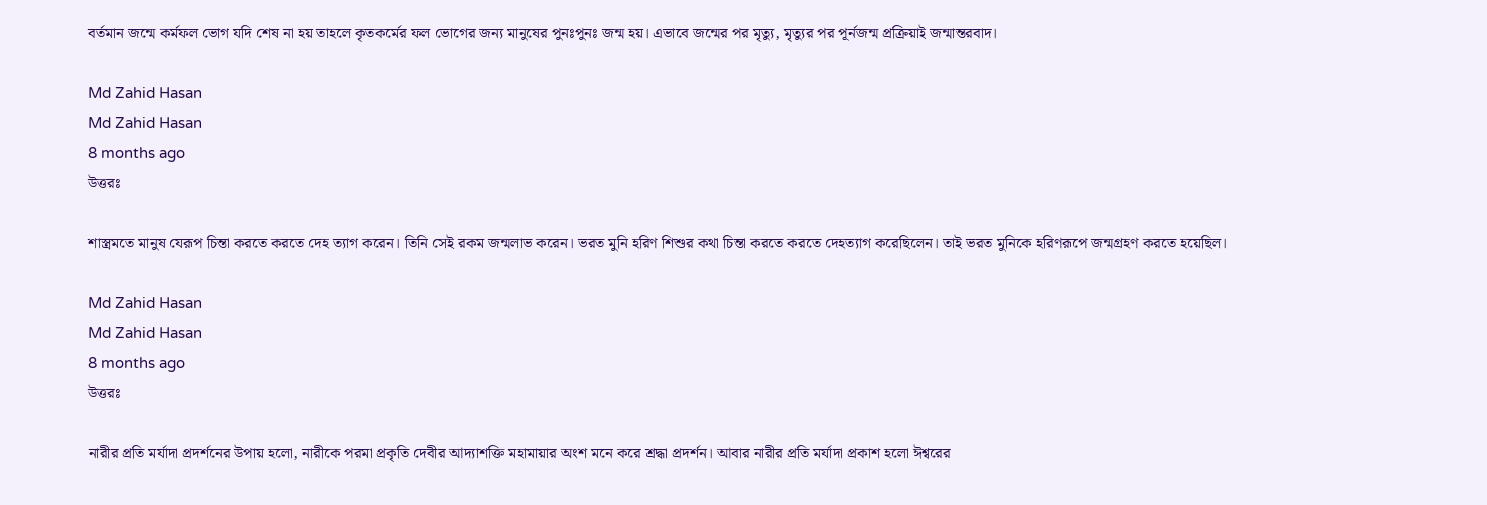বর্তমান জন্মে কর্মফল ভোগ যদি শেষ না হয় তাহলে কৃতকর্মের ফল ভোগের জন্য মানুষের পুনঃপুনঃ জন্ম হয়। এভাবে জন্মের পর মৃত্যু, মৃত্যুর পর পূর্নজন্ম প্রক্রিয়াই জন্মান্তরবাদ।

Md Zahid Hasan
Md Zahid Hasan
8 months ago
উত্তরঃ

শাস্ত্রমতে মানুষ যেরূপ চিন্তা করতে করতে দেহ ত্যাগ করেন। তিনি সেই রকম জন্মলাভ করেন। ভরত মুনি হরিণ শিশুর কথা চিন্তা করতে করতে দেহত্যাগ করেছিলেন। তাই ভরত মুনিকে হরিণরূপে জন্মগ্রহণ করতে হয়েছিল।

Md Zahid Hasan
Md Zahid Hasan
8 months ago
উত্তরঃ

নারীর প্রতি মর্যাদা প্রদর্শনের উপায় হলো, নারীকে পরমা প্রকৃতি দেবীর আদ্যাশক্তি মহামায়ার অংশ মনে করে শ্রদ্ধা প্রদর্শন। আবার নারীর প্রতি মর্যাদা প্রকাশ হলো ঈশ্বরের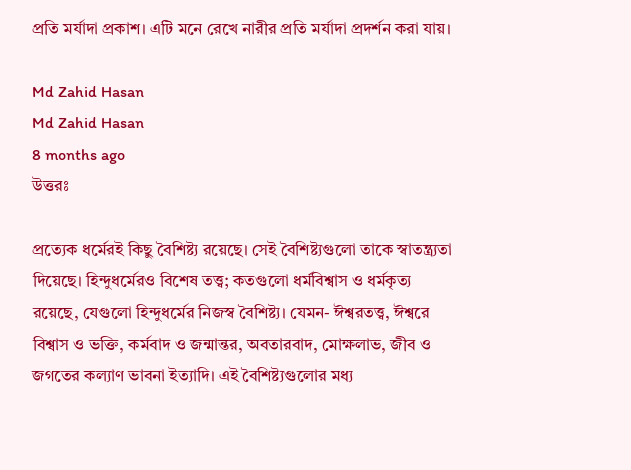প্রতি মর্যাদা প্রকাশ। এটি মনে রেখে নারীর প্রতি মর্যাদা প্রদর্শন করা যায়।

Md Zahid Hasan
Md Zahid Hasan
8 months ago
উত্তরঃ

প্রত্যেক ধর্মেরই কিছু বৈশিষ্ট্য রয়েছে। সেই বৈশিষ্ট্যগুলো তাকে স্বাতন্ত্র্যতা দিয়েছে। হিন্দুধর্মেরও বিশেষ তত্ত্ব; কতগুলো ধর্মবিশ্বাস ও ধর্মকৃত্য রয়েছে, যেগুলো হিন্দুধর্মের নিজস্ব বৈশিষ্ট্য। যেমন- ঈশ্বরতত্ত্ব, ঈশ্বরে বিশ্বাস ও ভক্তি, কর্মবাদ ও জন্মান্তর, অবতারবাদ, মোক্ষলাভ, জীব ও জগতের কল্যাণ ভাবনা ইত্যাদি। এই বৈশিষ্ট্যগুলোর মধ্য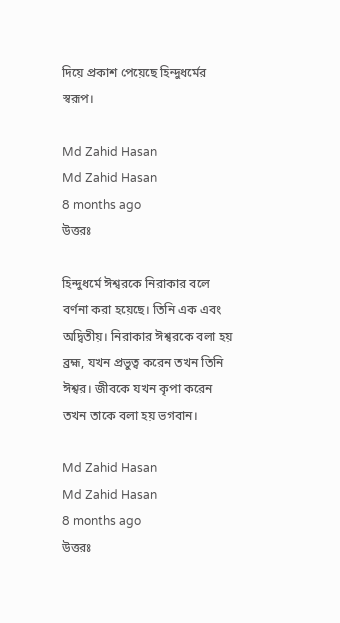দিয়ে প্রকাশ পেয়েছে হিন্দুধর্মের স্বরূপ।

Md Zahid Hasan
Md Zahid Hasan
8 months ago
উত্তরঃ

হিন্দুধর্মে ঈশ্বরকে নিরাকার বলে বর্ণনা করা হয়েছে। তিনি এক এবং অদ্বিতীয়। নিরাকার ঈশ্বরকে বলা হয় ব্রহ্ম, যখন প্রভুত্ব করেন তখন তিনি ঈশ্বর। জীবকে যখন কৃপা করেন তখন তাকে বলা হয় ভগবান।

Md Zahid Hasan
Md Zahid Hasan
8 months ago
উত্তরঃ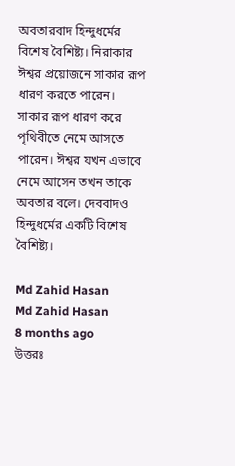অবতারবাদ হিন্দুধর্মের বিশেষ বৈশিষ্ট্য। নিরাকার ঈশ্বর প্রয়োজনে সাকার রূপ ধারণ করতে পারেন। সাকার রূপ ধারণ করে পৃথিবীতে নেমে আসতে পারেন। ঈশ্বর যখন এভাবে নেমে আসেন তখন তাকে অবতার বলে। দেববাদও হিন্দুধর্মের একটি বিশেষ বৈশিষ্ট্য।

Md Zahid Hasan
Md Zahid Hasan
8 months ago
উত্তরঃ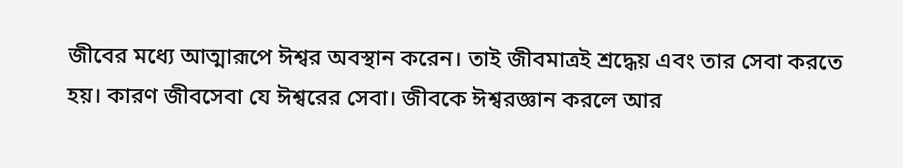জীবের মধ্যে আত্মারূপে ঈশ্বর অবস্থান করেন। তাই জীবমাত্রই শ্রদ্ধেয় এবং তার সেবা করতে হয়। কারণ জীবসেবা যে ঈশ্বরের সেবা। জীবকে ঈশ্বরজ্ঞান করলে আর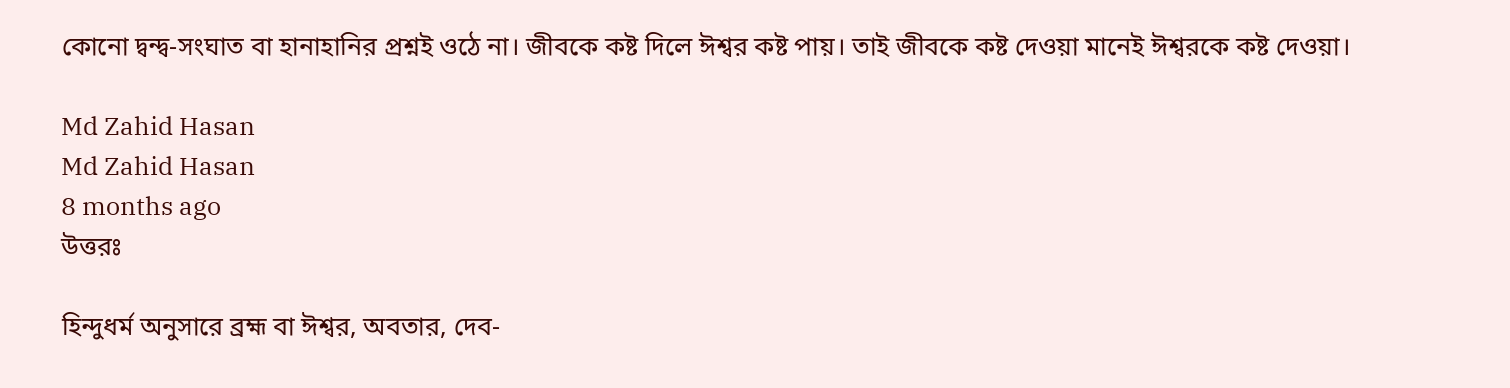কোনো দ্বন্দ্ব-সংঘাত বা হানাহানির প্রশ্নই ওঠে না। জীবকে কষ্ট দিলে ঈশ্বর কষ্ট পায়। তাই জীবকে কষ্ট দেওয়া মানেই ঈশ্বরকে কষ্ট দেওয়া।

Md Zahid Hasan
Md Zahid Hasan
8 months ago
উত্তরঃ

হিন্দুধর্ম অনুসারে ব্রহ্ম বা ঈশ্বর, অবতার, দেব-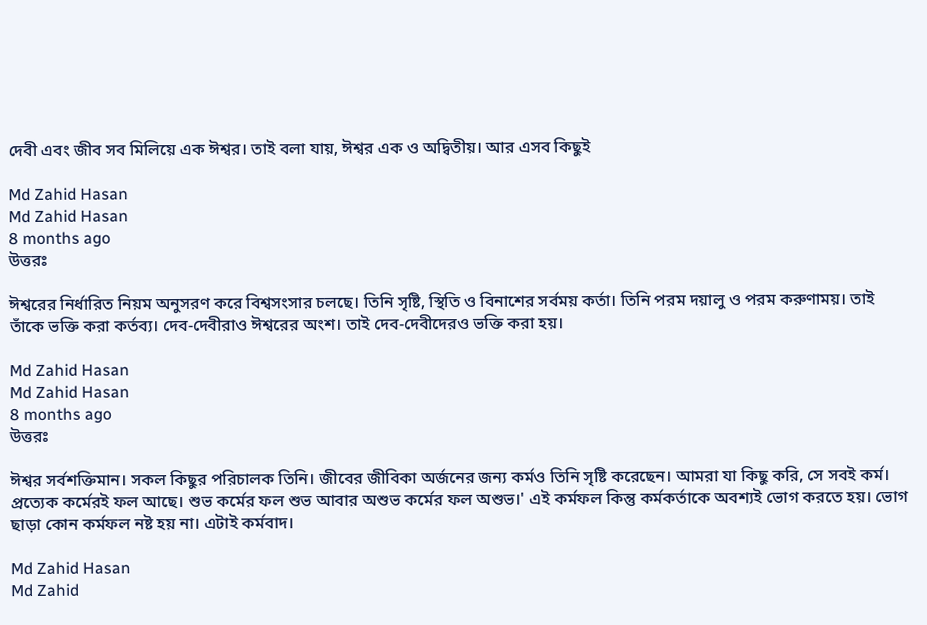দেবী এবং জীব সব মিলিয়ে এক ঈশ্বর। তাই বলা যায়, ঈশ্বর এক ও অদ্বিতীয়। আর এসব কিছুই

Md Zahid Hasan
Md Zahid Hasan
8 months ago
উত্তরঃ

ঈশ্বরের নির্ধারিত নিয়ম অনুসরণ করে বিশ্বসংসার চলছে। তিনি সৃষ্টি, স্থিতি ও বিনাশের সর্বময় কর্তা। তিনি পরম দয়ালু ও পরম করুণাময়। তাই তাঁকে ভক্তি করা কর্তব্য। দেব-দেবীরাও ঈশ্বরের অংশ। তাই দেব-দেবীদেরও ভক্তি করা হয়।

Md Zahid Hasan
Md Zahid Hasan
8 months ago
উত্তরঃ

ঈশ্বর সর্বশক্তিমান। সকল কিছুর পরিচালক তিনি। জীবের জীবিকা অর্জনের জন্য কর্মও তিনি সৃষ্টি করেছেন। আমরা যা কিছু করি, সে সবই কর্ম। প্রত্যেক কর্মেরই ফল আছে। শুভ কর্মের ফল শুভ আবার অশুভ কর্মের ফল অশুভ।' এই কর্মফল কিন্তু কর্মকর্তাকে অবশ্যই ভোগ করতে হয়। ভোগ ছাড়া কোন কর্মফল নষ্ট হয় না। এটাই কর্মবাদ।

Md Zahid Hasan
Md Zahid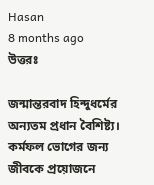Hasan
8 months ago
উত্তরঃ

জন্মান্তরবাদ হিন্দুধর্মের অন্যতম প্রধান বৈশিষ্ট্য। কর্মফল ভোগের জন্য জীবকে প্রয়োজনে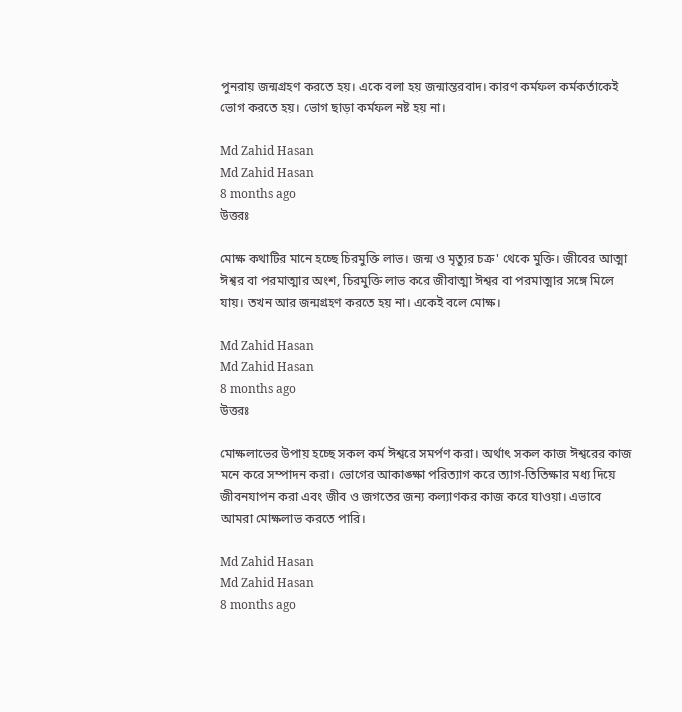পুনরায় জন্মগ্রহণ করতে হয়। একে বলা হয় জন্মান্তরবাদ। কারণ কর্মফল কর্মকর্তাকেই ভোগ করতে হয়। ভোগ ছাড়া কর্মফল নষ্ট হয় না।

Md Zahid Hasan
Md Zahid Hasan
8 months ago
উত্তরঃ

মোক্ষ কথাটির মানে হচ্ছে চিরমুক্তি লাভ। জন্ম ও মৃত্যুর চক্র' থেকে মুক্তি। জীবের আত্মা ঈশ্বর বা পরমাত্মার অংশ, চিরমুক্তি লাভ করে জীবাত্মা ঈশ্বর বা পরমাত্মার সঙ্গে মিলে যায়। তখন আর জন্মগ্রহণ করতে হয় না। একেই বলে মোক্ষ।

Md Zahid Hasan
Md Zahid Hasan
8 months ago
উত্তরঃ

মোক্ষলাভের উপায় হচ্ছে সকল কর্ম ঈশ্বরে সমর্পণ করা। অর্থাৎ সকল কাজ ঈশ্বরের কাজ মনে করে সম্পাদন করা। ভোগের আকাঙ্ক্ষা পরিত্যাগ করে ত্যাগ-তিতিক্ষার মধ্য দিয়ে জীবনযাপন করা এবং জীব ও জগতের জন্য কল্যাণকর কাজ করে যাওয়া। এভাবে আমরা মোক্ষলাভ করতে পারি।

Md Zahid Hasan
Md Zahid Hasan
8 months ago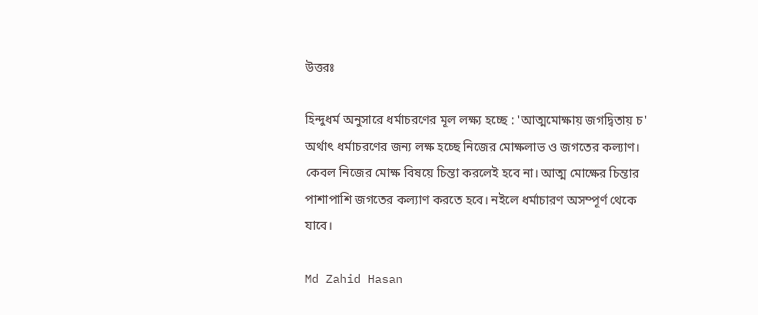উত্তরঃ

হিন্দুধর্ম অনুসারে ধর্মাচরণের মূল লক্ষ্য হচ্ছে : 'আত্মমোক্ষায় জগদ্বিতায় চ' অর্থাৎ ধর্মাচরণের জন্য লক্ষ হচ্ছে নিজের মোক্ষলাভ ও জগতের কল্যাণ। কেবল নিজের মোক্ষ বিষয়ে চিন্তা করলেই হবে না। আত্ম মোক্ষের চিন্তার পাশাপাশি জগতের কল্যাণ করতে হবে। নইলে ধর্মাচারণ অসম্পূর্ণ থেকে যাবে।

Md Zahid Hasan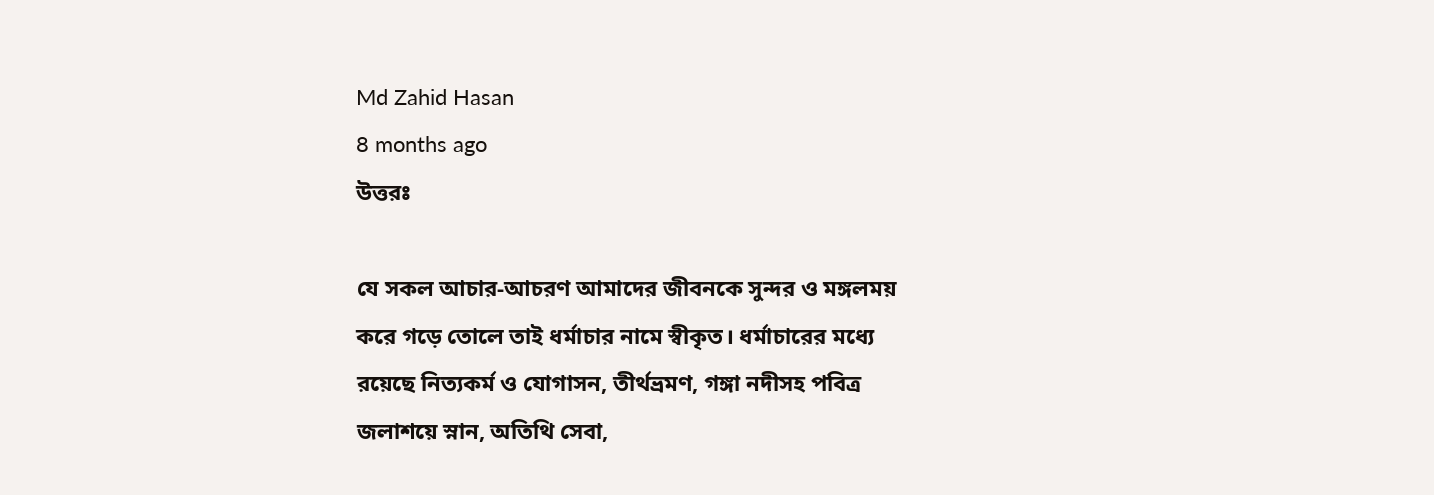Md Zahid Hasan
8 months ago
উত্তরঃ

যে সকল আচার-আচরণ আমাদের জীবনকে সুন্দর ও মঙ্গলময় করে গড়ে তোলে তাই ধর্মাচার নামে স্বীকৃত। ধর্মাচারের মধ্যে রয়েছে নিত্যকর্ম ও যোগাসন, তীর্থভ্রমণ, গঙ্গা নদীসহ পবিত্র জলাশয়ে স্নান, অতিথি সেবা,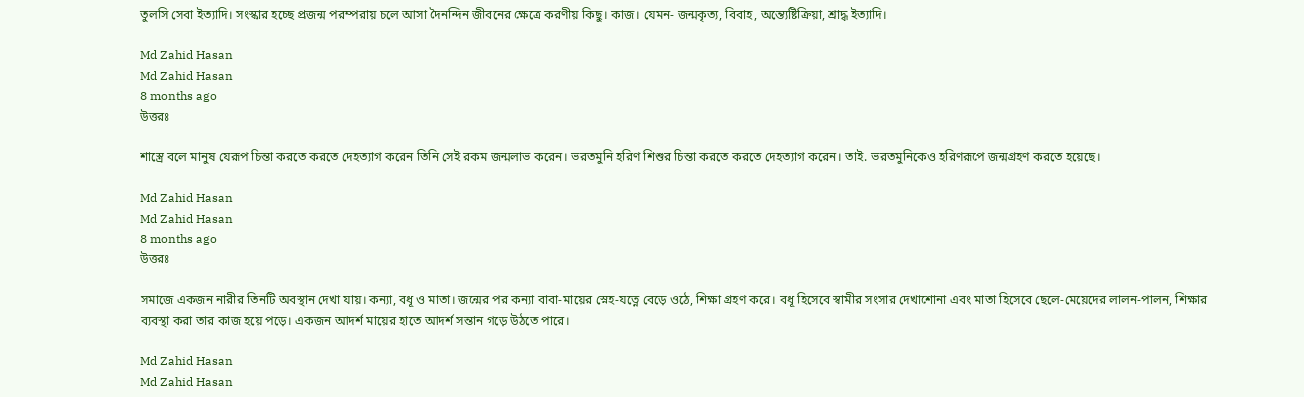তুলসি সেবা ইত্যাদি। সংস্কার হচ্ছে প্রজন্ম পরম্পরায় চলে আসা দৈনন্দিন জীবনের ক্ষেত্রে করণীয় কিছু। কাজ। যেমন- জন্মকৃত্য, বিবাহ, অন্ত্যেষ্টিক্রিয়া, শ্রাদ্ধ ইত্যাদি।

Md Zahid Hasan
Md Zahid Hasan
8 months ago
উত্তরঃ

শাস্ত্রে বলে মানুষ যেরূপ চিন্তা করতে করতে দেহত্যাগ করেন তিনি সেই রকম জন্মলাভ করেন। ভরতমুনি হরিণ শিশুর চিন্তা করতে করতে দেহত্যাগ করেন। তাই. ভরতমুনিকেও হরিণরূপে জন্মগ্রহণ করতে হয়েছে।

Md Zahid Hasan
Md Zahid Hasan
8 months ago
উত্তরঃ

সমাজে একজন নারীর তিনটি অবস্থান দেখা যায়। কন্যা, বধূ ও মাতা। জন্মের পর কন্যা বাবা-মায়ের স্নেহ-যত্নে বেড়ে ওঠে, শিক্ষা গ্রহণ করে। বধূ হিসেবে স্বামীর সংসার দেখাশোনা এবং মাতা হিসেবে ছেলে-মেয়েদের লালন-পালন, শিক্ষার ব্যবস্থা করা তার কাজ হয়ে পড়ে। একজন আদর্শ মায়ের হাতে আদর্শ সন্তান গড়ে উঠতে পারে।

Md Zahid Hasan
Md Zahid Hasan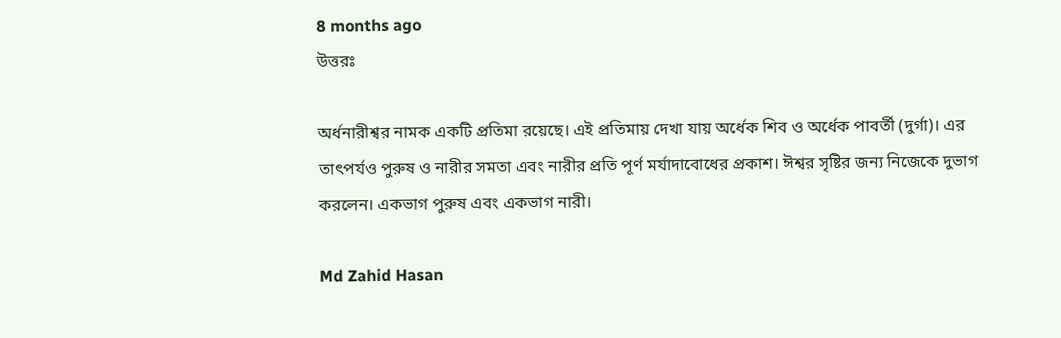8 months ago
উত্তরঃ

অর্ধনারীশ্বর নামক একটি প্রতিমা রয়েছে। এই প্রতিমায় দেখা যায় অর্ধেক শিব ও অর্ধেক পাবর্তী (দুর্গা)। এর তাৎপর্যও পুরুষ ও নারীর সমতা এবং নারীর প্রতি পূর্ণ মর্যাদাবোধের প্রকাশ। ঈশ্বর সৃষ্টির জন্য নিজেকে দুভাগ করলেন। একভাগ পুরুষ এবং একভাগ নারী।

Md Zahid Hasan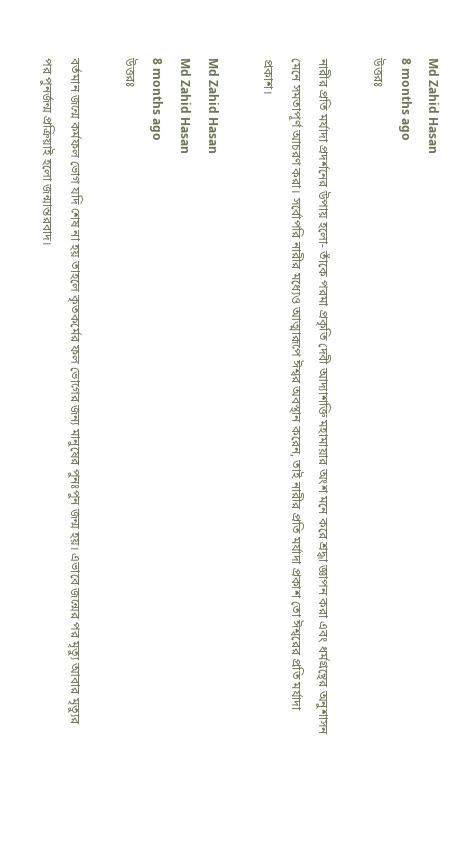Md Zahid Hasan
8 months ago
উত্তরঃ

নারীর প্রতি মর্যাদা প্রদর্শনের উপায় হলো- তাঁকে পরমা প্রকৃতি দেবী আদ্যাশক্তি মহামায়ার অংশ মনে করে শ্রদ্ধা জ্ঞাপন করা এবং ধর্মগ্রন্থের অনুশাসন মেনে সমতাপূর্ণ আচরণ করা। সর্বোপরি নারীর মধ্যেও আত্মারূপে ঈশ্বর অবস্থান করেন, তাই নারীর প্রতি মর্যাদা প্রকাশ তো ঈশ্বরের প্রতি মর্যাদা প্রকাশ।

Md Zahid Hasan
Md Zahid Hasan
8 months ago
উত্তরঃ

বর্তমান জন্মে কর্মফল ভোগ যদি শেষ না হয় তাহলে কৃতকর্মের ফল ভোগের জন্য মানুষের পুনঃপুন জন্ম হয়। এভাবে জন্মের পর মৃত্যু আবার মৃত্যুর পর পুনর্জন্ম প্রক্রিয়াই হলো জন্মান্তরবাদ।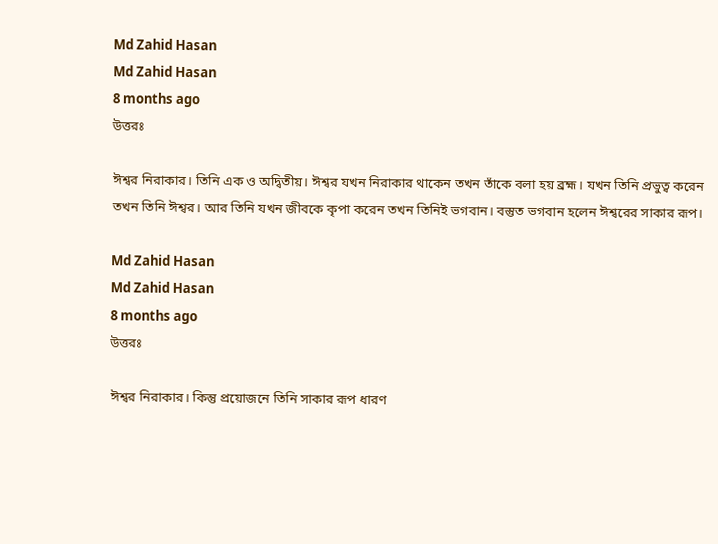Md Zahid Hasan
Md Zahid Hasan
8 months ago
উত্তরঃ

ঈশ্বর নিরাকার। তিনি এক ও অদ্বিতীয়। ঈশ্বর যখন নিরাকার থাকেন তখন তাঁকে বলা হয় ব্রহ্ম। যখন তিনি প্রভুত্ব করেন তখন তিনি ঈশ্বর। আর তিনি যখন জীবকে কৃপা করেন তখন তিনিই ভগবান। বস্তুত ভগবান হলেন ঈশ্বরের সাকার রূপ।

Md Zahid Hasan
Md Zahid Hasan
8 months ago
উত্তরঃ

ঈশ্বর নিরাকার। কিন্তু প্রয়োজনে তিনি সাকার রূপ ধারণ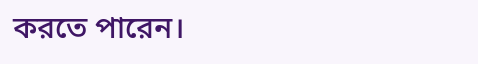করতে পারেন।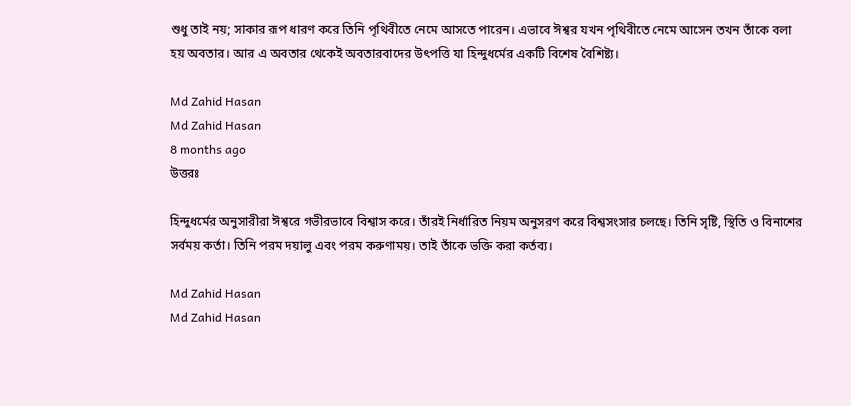শুধু তাই নয়; সাকার রূপ ধারণ করে তিনি পৃথিবীতে নেমে আসতে পারেন। এভাবে ঈশ্বর যখন পৃথিবীতে নেমে আসেন তখন তাঁকে বলা হয় অবতার। আর এ অবতার থেকেই অবতারবাদের উৎপত্তি যা হিন্দুধর্মের একটি বিশেষ বৈশিষ্ট্য।

Md Zahid Hasan
Md Zahid Hasan
8 months ago
উত্তরঃ

হিন্দুধর্মের অনুসারীরা ঈশ্বরে গভীরভাবে বিশ্বাস করে। তাঁরই নির্ধারিত নিয়ম অনুসরণ করে বিশ্বসংসার চলছে। তিনি সৃষ্টি, স্থিতি ও বিনাশের সর্বময় কর্তা। তিনি পরম দয়ালু এবং পরম করুণাময়। তাই তাঁকে ভক্তি করা কর্তব্য।

Md Zahid Hasan
Md Zahid Hasan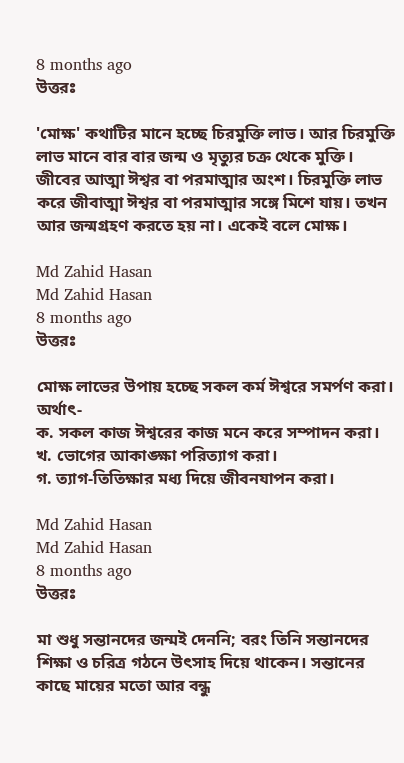8 months ago
উত্তরঃ

'মোক্ষ' কথাটির মানে হচ্ছে চিরমুক্তি লাভ। আর চিরমুক্তি লাভ মানে বার বার জন্ম ও মৃত্যুর চক্র থেকে মুক্তি। জীবের আত্মা ঈশ্বর বা পরমাত্মার অংশ। চিরমুক্তি লাভ করে জীবাত্মা ঈশ্বর বা পরমাত্মার সঙ্গে মিশে যায়। তখন আর জন্মগ্রহণ করতে হয় না। একেই বলে মোক্ষ।

Md Zahid Hasan
Md Zahid Hasan
8 months ago
উত্তরঃ

মোক্ষ লাভের উপায় হচ্ছে সকল কর্ম ঈশ্বরে সমর্পণ করা। অর্থাৎ-
ক. সকল কাজ ঈশ্বরের কাজ মনে করে সম্পাদন করা।
খ. ভোগের আকাঙ্ক্ষা পরিত্যাগ করা।
গ. ত্যাগ-তিতিক্ষার মধ্য দিয়ে জীবনযাপন করা।

Md Zahid Hasan
Md Zahid Hasan
8 months ago
উত্তরঃ

মা শুধু সন্তানদের জন্মই দেননি; বরং তিনি সন্তানদের শিক্ষা ও চরিত্র গঠনে উৎসাহ দিয়ে থাকেন। সন্তানের কাছে মায়ের মতো আর বন্ধু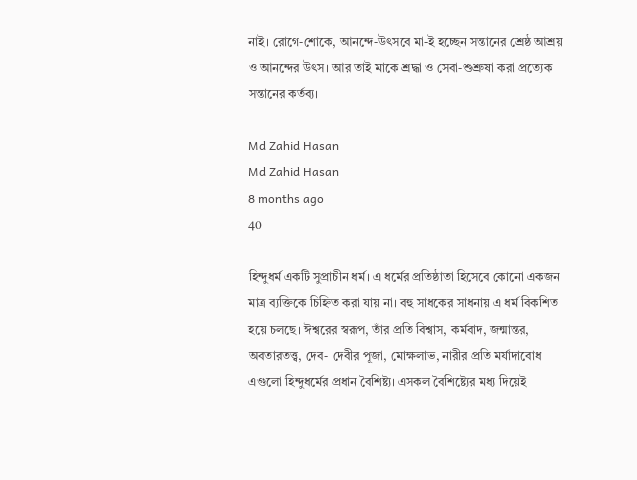নাই। রোগে-শোকে, আনন্দে-উৎসবে মা-ই হচ্ছেন সন্তানের শ্রেষ্ঠ আশ্রয় ও আনন্দের উৎস। আর তাই মাকে শ্রদ্ধা ও সেবা-শুশ্রুষা করা প্রত্যেক সন্তানের কর্তব্য।

Md Zahid Hasan
Md Zahid Hasan
8 months ago
40

হিন্দুধর্ম একটি সুপ্রাচীন ধর্ম। এ ধর্মের প্রতিষ্ঠাতা হিসেবে কোনো একজন মাত্র ব্যক্তিকে চিহ্নিত করা যায় না। বহু সাধকের সাধনায় এ ধর্ম বিকশিত হয়ে চলছে। ঈশ্বরের স্বরূপ, তাঁর প্রতি বিশ্বাস, কর্মবাদ, জন্মান্তর, অবতারতত্ত্ব, দেব- দেবীর পূজা, মোক্ষলাভ, নারীর প্রতি মর্যাদাবোধ এগুলো হিন্দুধর্মের প্রধান বৈশিষ্ট্য। এসকল বৈশিষ্ট্যের মধ্য দিয়েই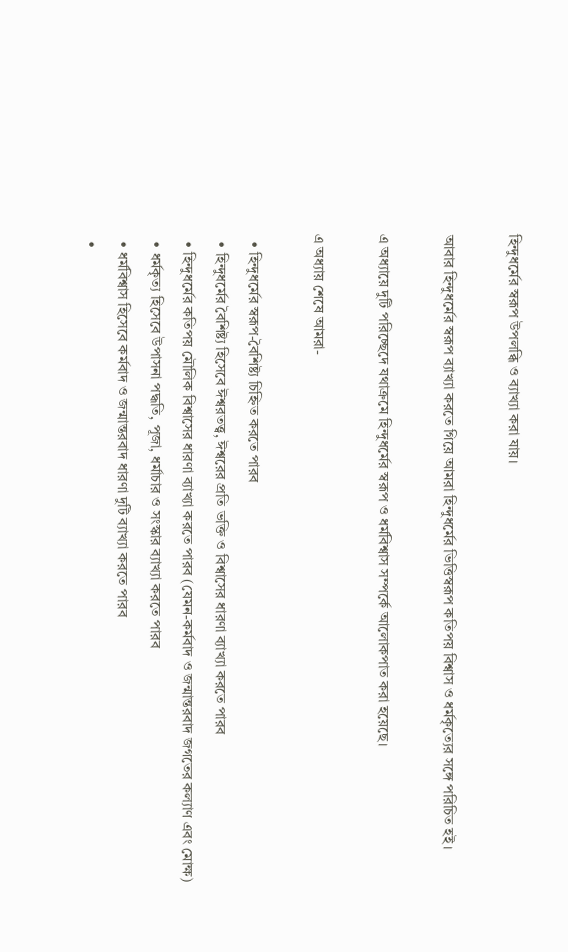হিন্দুধর্মের স্বরূপ উপলব্ধি ও ব্যাখ্যা করা যায়।

আবার হিন্দুধর্মের স্বরূপ ব্যাখ্যা করতে গিয়ে আমরা হিন্দুধর্মের ভিত্তিস্বরূপ কতিপয় বিশ্বাস ও ধর্মকৃত্যের সঙ্গে পরিচিত হই।

এ অধ্যায়ে দুটি পরিচ্ছেদে যথাক্রমে হিন্দুধর্মের স্বরূপ ও ধর্মবিশ্বাস সম্পর্কে আলোকপাত করা হয়েছে।

এ অধ্যায় শেষে আমরা-

  • হিন্দুধর্মের স্বরূপ-বৈশিষ্ট্য চিহ্নিত করতে পারব
  • হিন্দুধর্মের বৈশিষ্ট্য হিসেবে ঈশ্বরতত্ত্ব, ঈশ্বরের প্রতি ভক্তি ও বিশ্বাসের ধারণা ব্যাখ্যা করতে পারব
  • হিন্দুধর্মের কতিপয় মৌলিক বিশ্বাসের ধারণা ব্যাখ্যা করতে পারব (যেমন-কর্মবাদ ও জন্মান্তরবাদ জগতের কল্যাণ এবং মোক্ষ)
  • ধর্মকৃত্য হিসেবে উপাসনা পদ্ধতি, পূজা, ধর্মাচার ও সংস্কার ব্যাখ্যা করতে পারব
  • ধর্মবিশ্বাস হিসেবে কর্মবাদ ও জন্মান্তরবাদ ধারণা দুটি ব্যাখ্যা করতে পারব
  •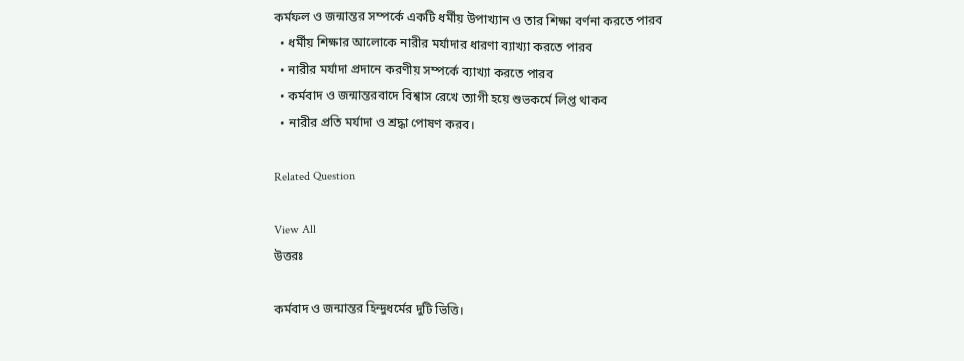কর্মফল ও জন্মান্তর সম্পর্কে একটি ধর্মীয় উপাখ্যান ও তার শিক্ষা বর্ণনা করতে পারব
  • ধর্মীয় শিক্ষার আলোকে নারীর মর্যাদার ধারণা ব্যাখ্যা করতে পারব
  • নারীর মর্যাদা প্রদানে করণীয় সম্পর্কে ব্যাখ্যা করতে পারব
  • কর্মবাদ ও জন্মান্তরবাদে বিশ্বাস রেখে ত্যাগী হয়ে শুভকর্মে লিপ্ত থাকব
  • নারীর প্রতি মর্যাদা ও শ্রদ্ধা পোষণ করব।

Related Question

View All
উত্তরঃ

কর্মবাদ ও জন্মান্তর হিন্দুধর্মের দুটি ভিত্তি।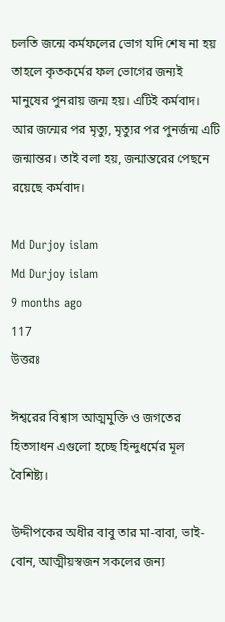চলতি জন্মে কর্মফলের ভোগ যদি শেষ না হয় তাহলে কৃতকর্মের ফল ভোগের জন্যই মানুষের পুনরায় জন্ম হয়। এটিই কর্মবাদ। আর জন্মের পর মৃত্যু, মৃত্যুর পর পুনর্জন্ম এটি জন্মান্তর। তাই বলা হয়, জন্মান্তরের পেছনে রয়েছে কর্মবাদ।

Md Durjoy islam
Md Durjoy islam
9 months ago
117
উত্তরঃ

ঈশ্বরের বিশ্বাস আত্মমুক্তি ও জগতের হিতসাধন এগুলো হচ্ছে হিন্দুধর্মের মূল বৈশিষ্ট্য।

উদ্দীপকের অধীর বাবু তার মা-বাবা, ভাই-বোন, আত্মীয়স্বজন সকলের জন্য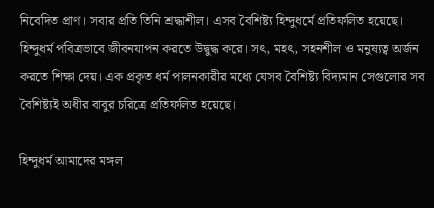নিবেদিত প্রাণ। সবার প্রতি তিনি শ্রদ্ধাশীল। এসব বৈশিষ্ট্য হিন্দুধর্মে প্রতিফলিত হয়েছে। হিন্দুধর্ম পবিত্রভাবে জীবনযাপন করতে উদ্বুদ্ধ করে। সৎ, মহৎ, সহনশীল ও মনুষ্যত্ব অর্জন করতে শিক্ষা দেয়। এক প্রকৃত ধর্ম পালনকারীর মধ্যে যেসব বৈশিষ্ট্য বিদ্যমান সেগুলোর সব বৈশিষ্ট্যই অধীর বাবুর চরিত্রে প্রতিফলিত হয়েছে।

হিন্দুধর্ম আমাদের মঙ্গল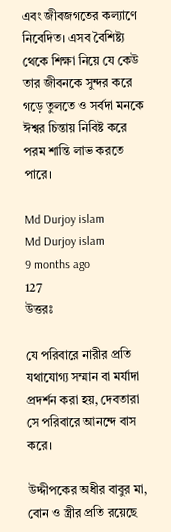এবং জীবজগতের কল্যাণে নিবেদিত। এসব বৈশিষ্ট্য থেকে শিক্ষা নিয়ে যে কেউ তার জীবনকে সুন্দর করে গড়ে তুলতে ও সর্বদা মনকে ঈশ্বর চিন্তায় নিবিষ্ট করে পরম শান্তি লাভ করতে পারে।

Md Durjoy islam
Md Durjoy islam
9 months ago
127
উত্তরঃ

যে পরিবারে নারীর প্রতি যথাযোগ্য সম্মান বা মর্যাদা প্রদর্শন করা হয়, দেবতারা সে পরিবারে আনন্দে বাস করে।

উদ্দীপকের অধীর বাবুর মা, বোন ও স্ত্রীর প্রতি রয়েছে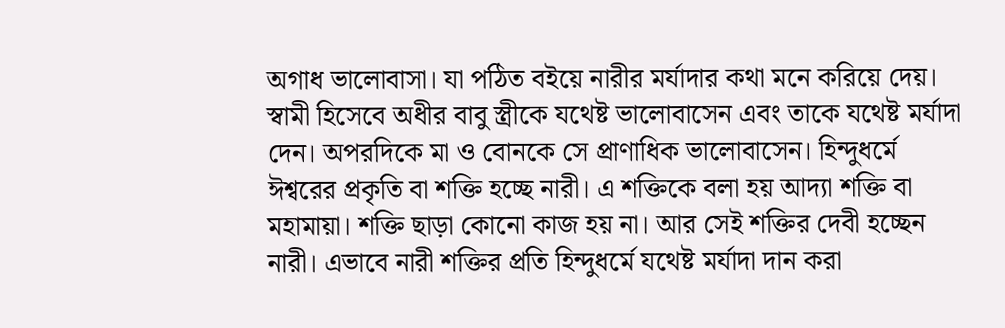অগাধ ভালোবাসা। যা পঠিত বইয়ে নারীর মর্যাদার কথা মনে করিয়ে দেয়। স্বামী হিসেবে অধীর বাবু স্ত্রীকে যথেষ্ট ভালোবাসেন এবং তাকে যথেষ্ট মর্যাদা দেন। অপরদিকে মা ও বোনকে সে প্রাণাধিক ভালোবাসেন। হিন্দুধর্মে ঈশ্বরের প্রকৃতি বা শক্তি হচ্ছে নারী। এ শক্তিকে বলা হয় আদ্যা শক্তি বা মহামায়া। শক্তি ছাড়া কোনো কাজ হয় না। আর সেই শক্তির দেবী হচ্ছেন নারী। এভাবে নারী শক্তির প্রতি হিন্দুধর্মে যথেষ্ট মর্যাদা দান করা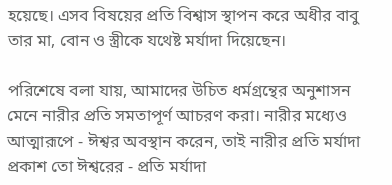হয়েছে। এসব বিষয়ের প্রতি বিশ্বাস স্থাপন করে অধীর বাবু তার মা, বোন ও স্ত্রীকে যথেষ্ট মর্যাদা দিয়েছেন।

পরিশেষে বলা যায়, আমাদের উচিত ধর্মগ্রন্থের অনুশাসন মেনে নারীর প্রতি সমতাপূর্ণ আচরণ করা। নারীর মধ্যেও আত্মারূপে - ঈশ্বর অবস্থান করেন, তাই নারীর প্রতি মর্যাদা প্রকাশ তো ঈশ্বরের - প্রতি মর্যাদা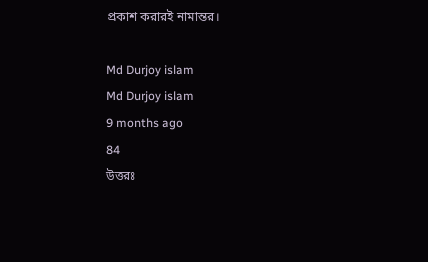প্রকাশ করারই নামান্তর।

Md Durjoy islam
Md Durjoy islam
9 months ago
84
উত্তরঃ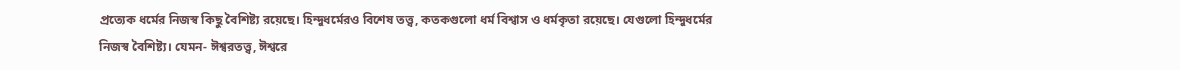প্রত্যেক ধর্মের নিজস্ব কিছু বৈশিষ্ট্য রয়েছে। হিন্দুধর্মেরও বিশেষ তত্ত্ব, কতকগুলো ধর্ম বিশ্বাস ও ধর্মকৃতা রয়েছে। যেগুলো হিন্দুধর্মের নিজস্ব বৈশিষ্ট্য। যেমন- ঈশ্বরতত্ত্ব, ঈশ্বরে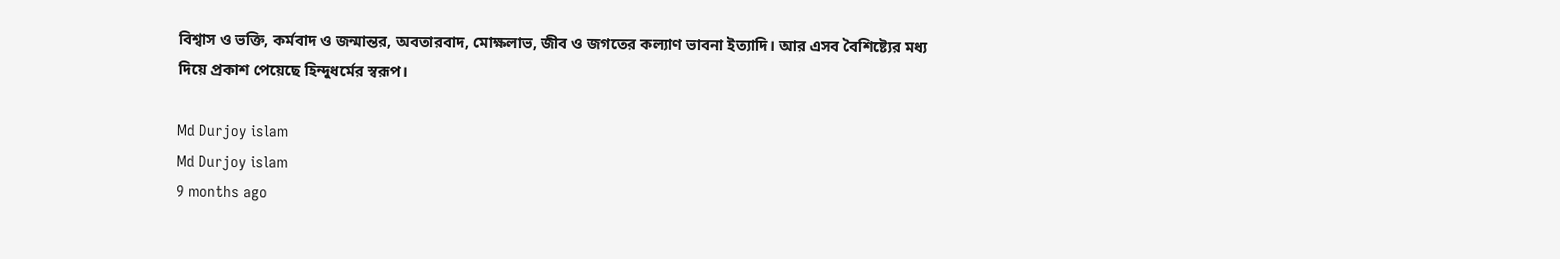বিশ্বাস ও ভক্তি, কর্মবাদ ও জন্মান্তর, অবতারবাদ, মোক্ষলাভ, জীব ও জগতের কল্যাণ ভাবনা ইত্যাদি। আর এসব বৈশিষ্ট্যের মধ্য দিয়ে প্রকাশ পেয়েছে হিন্দুধর্মের স্বরূপ।

Md Durjoy islam
Md Durjoy islam
9 months ago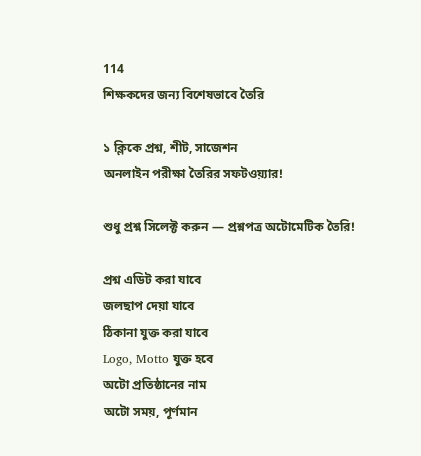114
শিক্ষকদের জন্য বিশেষভাবে তৈরি

১ ক্লিকে প্রশ্ন, শীট, সাজেশন
অনলাইন পরীক্ষা তৈরির সফটওয়্যার!

শুধু প্রশ্ন সিলেক্ট করুন — প্রশ্নপত্র অটোমেটিক তৈরি!

প্রশ্ন এডিট করা যাবে
জলছাপ দেয়া যাবে
ঠিকানা যুক্ত করা যাবে
Logo, Motto যুক্ত হবে
অটো প্রতিষ্ঠানের নাম
অটো সময়, পূর্ণমান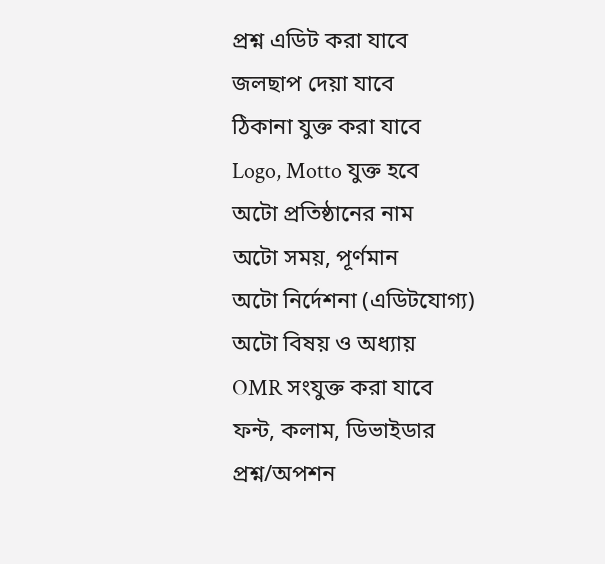প্রশ্ন এডিট করা যাবে
জলছাপ দেয়া যাবে
ঠিকানা যুক্ত করা যাবে
Logo, Motto যুক্ত হবে
অটো প্রতিষ্ঠানের নাম
অটো সময়, পূর্ণমান
অটো নির্দেশনা (এডিটযোগ্য)
অটো বিষয় ও অধ্যায়
OMR সংযুক্ত করা যাবে
ফন্ট, কলাম, ডিভাইডার
প্রশ্ন/অপশন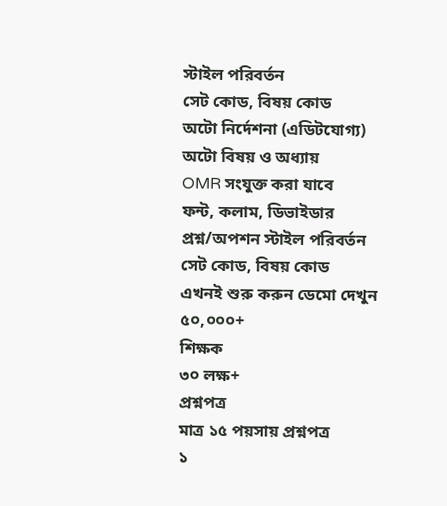স্টাইল পরিবর্তন
সেট কোড, বিষয় কোড
অটো নির্দেশনা (এডিটযোগ্য)
অটো বিষয় ও অধ্যায়
OMR সংযুক্ত করা যাবে
ফন্ট, কলাম, ডিভাইডার
প্রশ্ন/অপশন স্টাইল পরিবর্তন
সেট কোড, বিষয় কোড
এখনই শুরু করুন ডেমো দেখুন
৫০,০০০+
শিক্ষক
৩০ লক্ষ+
প্রশ্নপত্র
মাত্র ১৫ পয়সায় প্রশ্নপত্র
১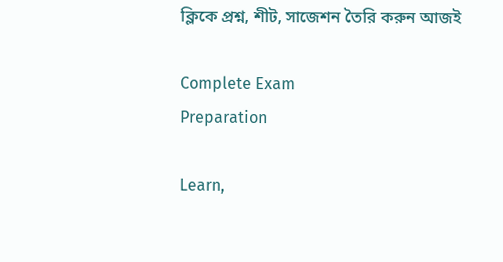ক্লিকে প্রশ্ন, শীট, সাজেশন তৈরি করুন আজই

Complete Exam
Preparation

Learn,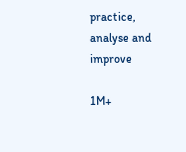practice, analyse and improve

1M+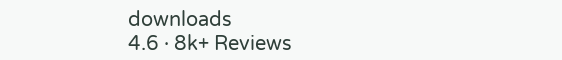downloads
4.6 · 8k+ Reviews